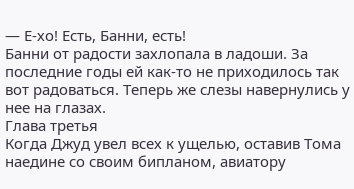— Е-хо! Есть, Банни, есть!
Банни от радости захлопала в ладоши. За последние годы ей как-то не приходилось так вот радоваться. Теперь же слезы навернулись у нее на глазах.
Глава третья
Когда Джуд увел всех к ущелью, оставив Тома наедине со своим бипланом, авиатору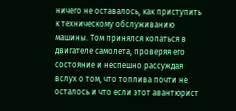ничего не оставалось, как приступить к техническому обслуживанию машины. Том принялся копаться в двигателе самолета, проверяя его состояние и неспешно рассуждая вслух о том, что топлива почти не осталось и что если этот авантюрист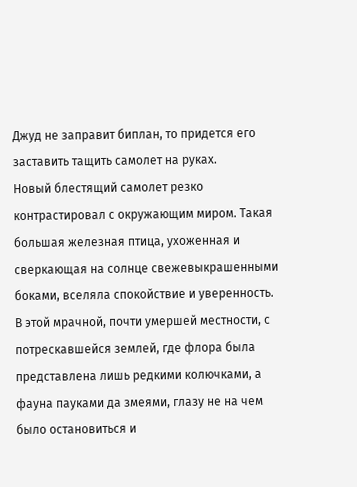Джуд не заправит биплан, то придется его заставить тащить самолет на руках.
Новый блестящий самолет резко контрастировал с окружающим миром. Такая большая железная птица, ухоженная и сверкающая на солнце свежевыкрашенными боками, вселяла спокойствие и уверенность. В этой мрачной, почти умершей местности, с потрескавшейся землей, где флора была представлена лишь редкими колючками, а фауна пауками да змеями, глазу не на чем было остановиться и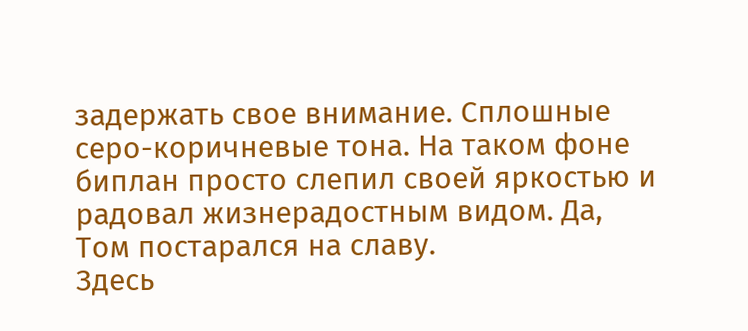задержать свое внимание. Сплошные серо-коричневые тона. На таком фоне биплан просто слепил своей яркостью и радовал жизнерадостным видом. Да, Том постарался на славу.
Здесь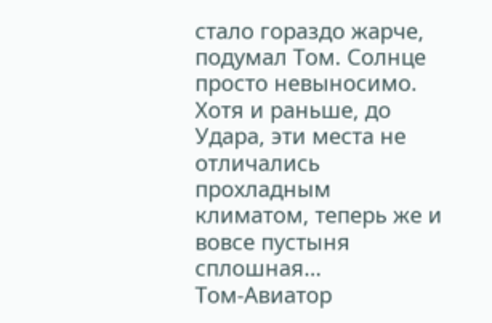стало гораздо жарче, подумал Том. Солнце просто невыносимо. Хотя и раньше, до Удара, эти места не отличались прохладным климатом, теперь же и вовсе пустыня сплошная…
Том-Авиатор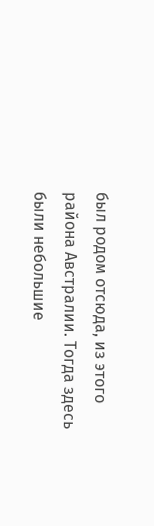был родом отсюда, из этого района Австралии. Тогда здесь были небольшие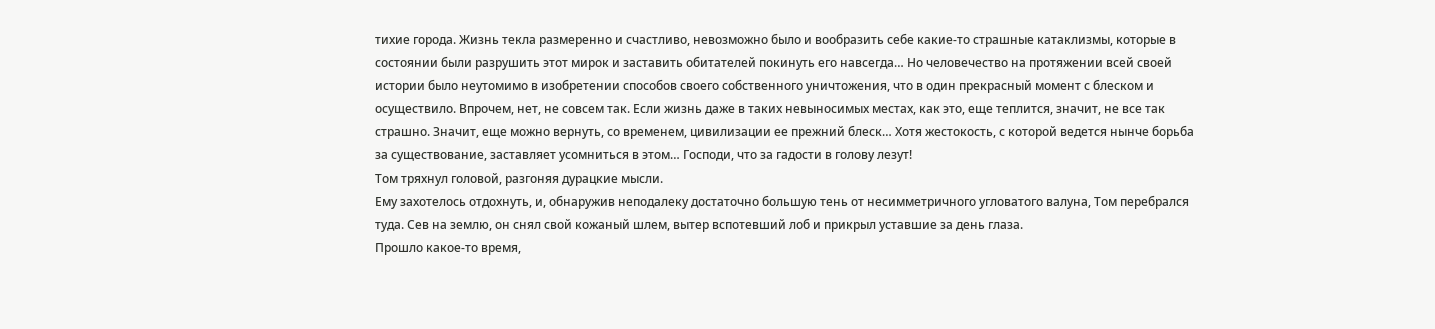тихие города. Жизнь текла размеренно и счастливо, невозможно было и вообразить себе какие-то страшные катаклизмы, которые в состоянии были разрушить этот мирок и заставить обитателей покинуть его навсегда… Но человечество на протяжении всей своей истории было неутомимо в изобретении способов своего собственного уничтожения, что в один прекрасный момент с блеском и осуществило. Впрочем, нет, не совсем так. Если жизнь даже в таких невыносимых местах, как это, еще теплится, значит, не все так страшно. Значит, еще можно вернуть, со временем, цивилизации ее прежний блеск… Хотя жестокость, с которой ведется нынче борьба за существование, заставляет усомниться в этом… Господи, что за гадости в голову лезут!
Том тряхнул головой, разгоняя дурацкие мысли.
Ему захотелось отдохнуть, и, обнаружив неподалеку достаточно большую тень от несимметричного угловатого валуна, Том перебрался туда. Сев на землю, он снял свой кожаный шлем, вытер вспотевший лоб и прикрыл уставшие за день глаза.
Прошло какое-то время,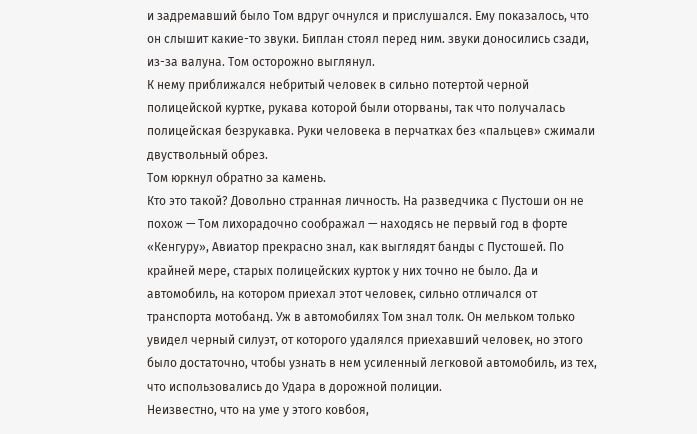и задремавший было Том вдруг очнулся и прислушался. Ему показалось, что он слышит какие-то звуки. Биплан стоял перед ним. звуки доносились сзади, из-за валуна. Том осторожно выглянул.
К нему приближался небритый человек в сильно потертой черной полицейской куртке, рукава которой были оторваны, так что получалась полицейская безрукавка. Руки человека в перчатках без «пальцев» сжимали двуствольный обрез.
Том юркнул обратно за камень.
Кто это такой? Довольно странная личность. На разведчика с Пустоши он не похож — Том лихорадочно соображал — находясь не первый год в форте «Кенгуру», Авиатор прекрасно знал, как выглядят банды с Пустошей. По крайней мере, старых полицейских курток у них точно не было. Да и автомобиль, на котором приехал этот человек, сильно отличался от транспорта мотобанд. Уж в автомобилях Том знал толк. Он мельком только увидел черный силуэт, от которого удалялся приехавший человек, но этого было достаточно, чтобы узнать в нем усиленный легковой автомобиль, из тех, что использовались до Удара в дорожной полиции.
Неизвестно, что на уме у этого ковбоя,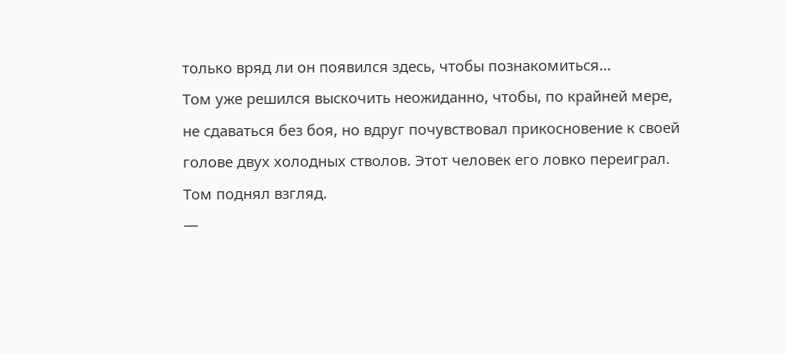только вряд ли он появился здесь, чтобы познакомиться…
Том уже решился выскочить неожиданно, чтобы, по крайней мере, не сдаваться без боя, но вдруг почувствовал прикосновение к своей голове двух холодных стволов. Этот человек его ловко переиграл. Том поднял взгляд.
—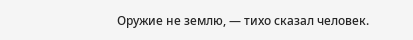Оружие не землю, — тихо сказал человек.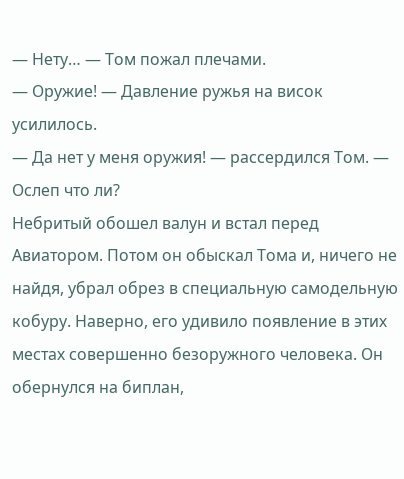— Нету… — Том пожал плечами.
— Оружие! — Давление ружья на висок усилилось.
— Да нет у меня оружия! — рассердился Том. — Ослеп что ли?
Небритый обошел валун и встал перед Авиатором. Потом он обыскал Тома и, ничего не найдя, убрал обрез в специальную самодельную кобуру. Наверно, его удивило появление в этих местах совершенно безоружного человека. Он обернулся на биплан,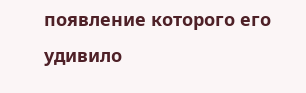появление которого его удивило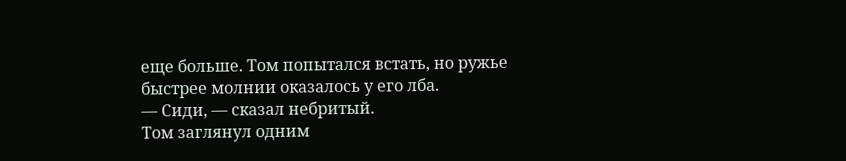еще больше. Том попытался встать, но ружье быстрее молнии оказалось у его лба.
— Сиди, — сказал небритый.
Том заглянул одним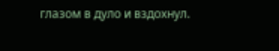глазом в дуло и вздохнул.